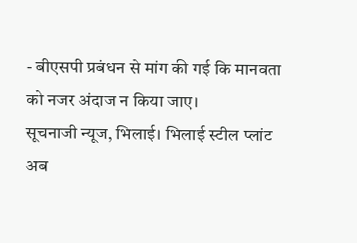- बीएसपी प्रबंधन से मांग की गई कि मानवता को नजर अंदाज न किया जाए।
सूचनाजी न्यूज, भिलाई। भिलाई स्टील प्लांट अब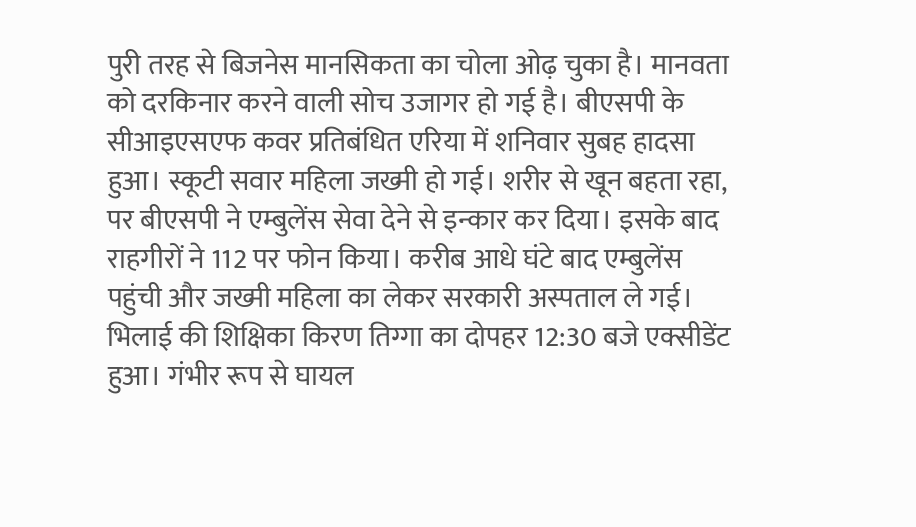पुरी तरह से बिजनेस मानसिकता का चोला ओढ़ चुका है। मानवता को दरकिनार करने वाली सोच उजागर हो गई है। बीएसपी के सीआइएसएफ कवर प्रतिबंधित एरिया में शनिवार सुबह हादसा हुआ। स्कूटी सवार महिला जख्मी हो गई। शरीर से खून बहता रहा, पर बीएसपी ने एम्बुलेंस सेवा देने से इन्कार कर दिया। इसके बाद राहगीरों ने 112 पर फोन किया। करीब आधे घंटे बाद एम्बुलेंस पहुंची और जख्मी महिला का लेकर सरकारी अस्पताल ले गई।
भिलाई की शिक्षिका किरण तिग्गा का दोपहर 12:30 बजे एक्सीडेंट हुआ। गंभीर रूप से घायल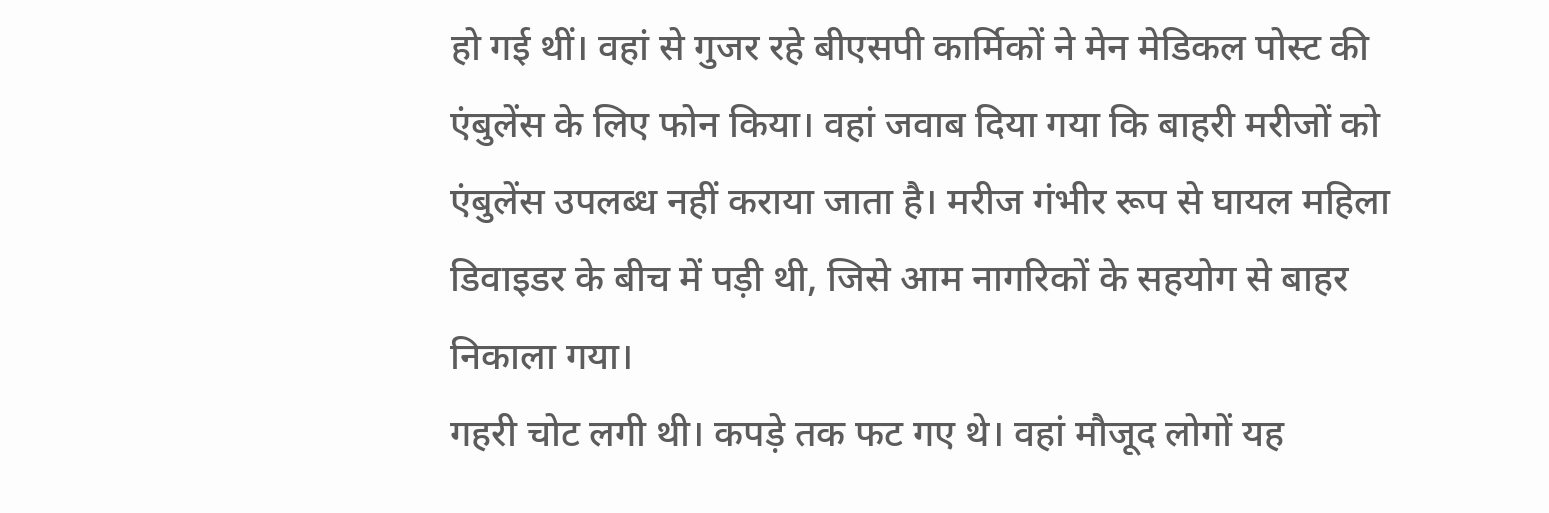हो गई थीं। वहां से गुजर रहे बीएसपी कार्मिकों ने मेन मेडिकल पोस्ट की एंबुलेंस के लिए फोन किया। वहां जवाब दिया गया कि बाहरी मरीजों को एंबुलेंस उपलब्ध नहीं कराया जाता है। मरीज गंभीर रूप से घायल महिला डिवाइडर के बीच में पड़ी थी, जिसे आम नागरिकों के सहयोग से बाहर निकाला गया।
गहरी चोट लगी थी। कपड़े तक फट गए थे। वहां मौजूद लोगों यह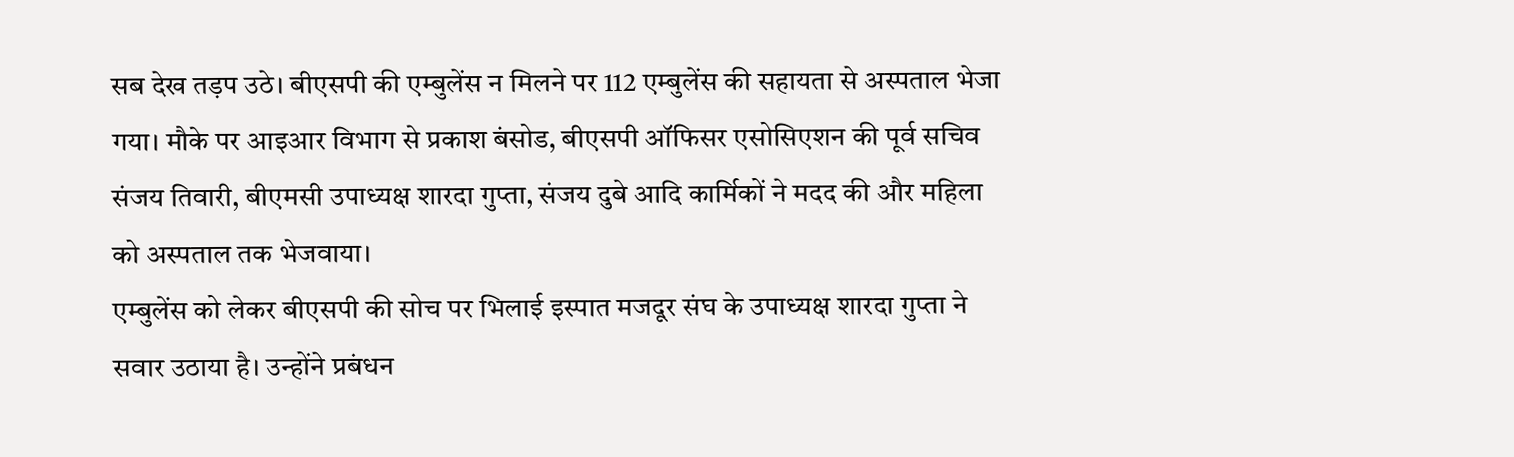सब देख तड़प उठे। बीएसपी की एम्बुलेंस न मिलने पर 112 एम्बुलेंस की सहायता से अस्पताल भेजा गया। मौके पर आइआर विभाग से प्रकाश बंसोड, बीएसपी ऑफिसर एसोसिएशन की पूर्व सचिव संजय तिवारी, बीएमसी उपाध्यक्ष शारदा गुप्ता, संजय दुबे आदि कार्मिकों ने मदद की और महिला को अस्पताल तक भेजवाया।
एम्बुलेंस को लेकर बीएसपी की सोच पर भिलाई इस्पात मजदूर संघ के उपाध्यक्ष शारदा गुप्ता ने सवार उठाया है। उन्होंने प्रबंधन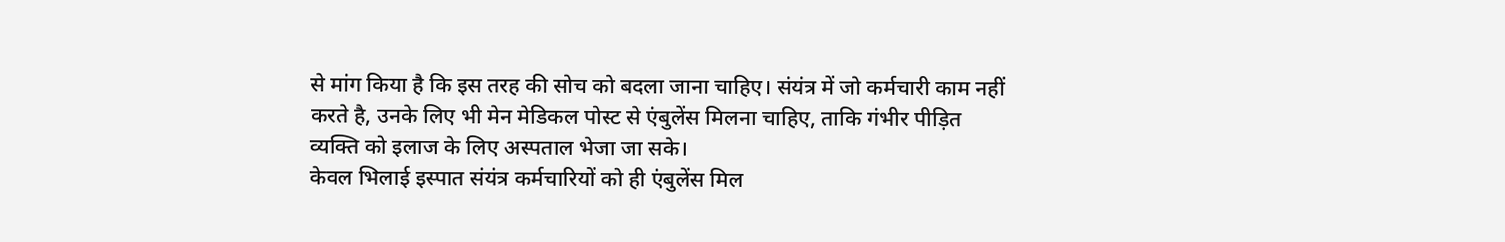से मांग किया है कि इस तरह की सोच को बदला जाना चाहिए। संयंत्र में जो कर्मचारी काम नहीं करते है, उनके लिए भी मेन मेडिकल पोस्ट से एंबुलेंस मिलना चाहिए, ताकि गंभीर पीड़ित व्यक्ति को इलाज के लिए अस्पताल भेजा जा सके।
केवल भिलाई इस्पात संयंत्र कर्मचारियों को ही एंबुलेंस मिल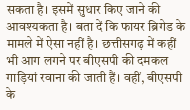सकता है। इसमें सुधार किए जाने की आवश्यकता है। बता दें कि फायर ब्रिगेड के मामले में ऐसा नहीं है। छत्तीसगढ़ में कहीं भी आग लगने पर बीएसपी की दमकल गाड़ियां रवाना की जाती हैं। वहीं, बीएसपी के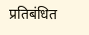प्रतिबंधित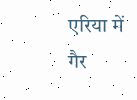एरिया में गैर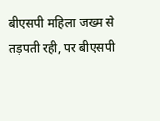बीएसपी महिला जख्म से तड़पती रही, पर बीएसपी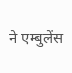ने एम्बुलेंस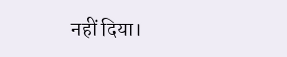नहीं दिया।